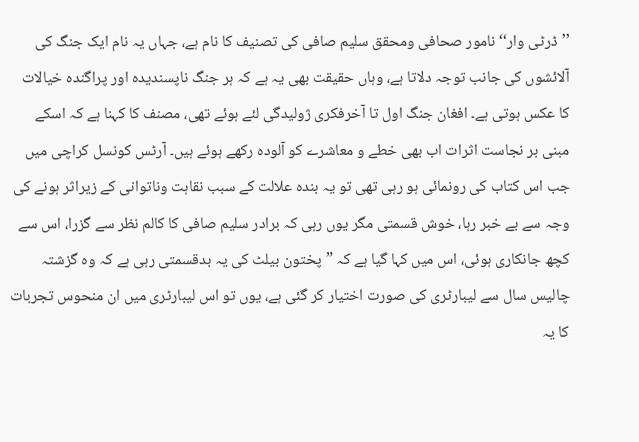’’ڈرٹی وار‘‘ نامور صحافی ومحقق سلیم صافی کی تصنیف کا نام ہے، جہاں یہ نام ایک جنگ کی آلائشوں کی جانب توجہ دلاتا ہے، وہاں حقیقت بھی یہ ہے کہ ہر جنگ ناپسندیدہ اور پراگندہ خیالات کا عکس ہوتی ہے۔ افغان جنگ اول تا آخرفکری ژولیدگی لئے ہوئے تھی، مصنف کا کہنا ہے کہ اسکے مبنی بر نجاست اثرات اب بھی خطے و معاشرے کو آلودہ رکھے ہوئے ہیں۔ آرٹس کونسل کراچی میں جب اس کتاب کی رونمائی ہو رہی تھی تو یہ بندہ علالت کے سبب نقاہت وناتوانی کے زیراثر ہونے کی وجہ سے بے خبر رہا، خوش قسمتی مگر یوں رہی کہ برادر سلیم صافی کا کالم نظر سے گزرا، اس سے کچھ جانکاری ہوئی، اس میں کہا گیا ہے کہ ”پختون بیلٹ کی یہ بدقسمتی رہی ہے کہ وہ گزشتہ چالیس سال سے لیبارٹری کی صورت اختیار کر گئی ہے، یوں تو اس لیبارٹری میں ان منحوس تجربات کا یہ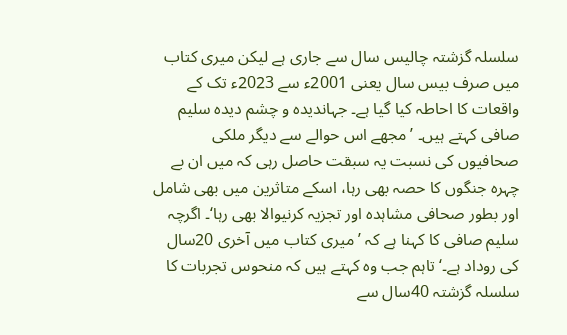سلسلہ گزشتہ چالیس سال سے جاری ہے لیکن میری کتاب میں صرف بیس سال یعنی 2001ء سے 2023ء تک کے واقعات کا احاطہ کیا گیا ہے۔ جہاندیدہ و چشم دیدہ سلیم صافی کہتے ہیں۔ ’مجھے اس حوالے سے دیگر ملکی صحافیوں کی نسبت یہ سبقت حاصل رہی کہ میں ان بے چہرہ جنگوں کا حصہ بھی رہا، اسکے متاثرین میں بھی شامل اور بطور صحافی مشاہدہ اور تجزیہ کرنیوالا بھی رہا‘۔ اگرچہ سلیم صافی کا کہنا ہے کہ ’میری کتاب میں آخری 20سال کی روداد ہے۔‘ تاہم جب وہ کہتے ہیں کہ منحوس تجربات کا سلسلہ گزشتہ 40سال سے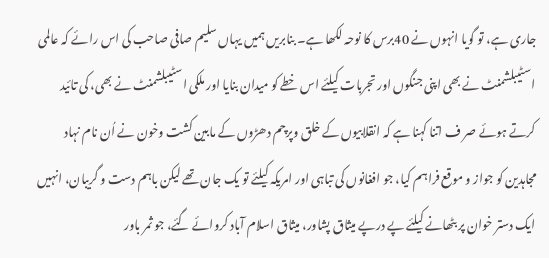جاری ہے، تو گویا انہوں نے 40برس کا نوحہ لکھا ہے۔ بنابریں ہمیں یہاں سلیم صافی صاحب کی اس رائے کہ عالمی اسٹیبلشمنٹ نے بھی اپنی جنگوں اور تجربات کیلئے اس خطے کو میدان بنایا اور ملکی اسٹیبلشمنٹ نے بھی، کی تائید کرتے ہوئے صر ف اتنا کہنا ہے کہ انقلابیوں کے خلق وپرچم دھڑوں کے مابین کشت وخون نے اُن نام نہاد مجاہدین کو جواز و موقع فراہم کیا، جو افغانوں کی تباہی اور امریکہ کیلئے تو یک جان تھے لیکن باہم دست و گریبان، انہیں ایک دستر خوان پر بٹھانے کیلئے پے درپے میثاق پشاور، میثاق اسلام آباد کروائے گئے، جو ثمر باور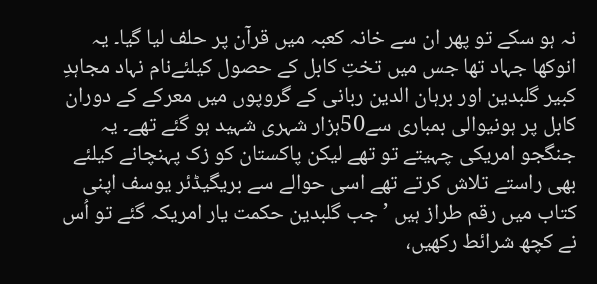نہ ہو سکے تو پھر ان سے خانہ کعبہ میں قرآن پر حلف لیا گیا۔ یہ انوکھا جہاد تھا جس میں تختِ کابل کے حصول کیلئےنام نہاد مجاہدِ کبیر گلبدین اور برہان الدین ربانی کے گروپوں میں معرکے کے دوران کابل پر ہونیوالی بمباری سے50ہزار شہری شہید ہو گئے تھے۔ یہ جنگجو امریکی چہیتے تو تھے لیکن پاکستان کو زک پہنچانے کیلئے بھی راستے تلاش کرتے تھے اسی حوالے سے بریگیڈئر یوسف اپنی کتاب میں رقم طراز ہیں ’جب گلبدین حکمت یار امریکہ گئے تو اُس نے کچھ شرائط رکھیں،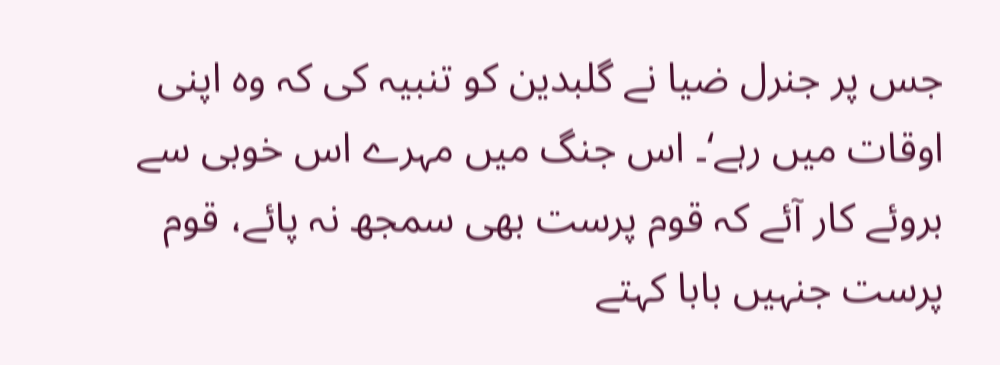جس پر جنرل ضیا نے گلبدین کو تنبیہ کی کہ وہ اپنی اوقات میں رہے‘۔ اس جنگ میں مہرے اس خوبی سے بروئے کار آئے کہ قوم پرست بھی سمجھ نہ پائے، قوم پرست جنہیں بابا کہتے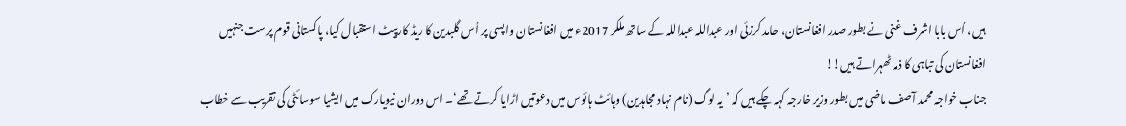ہیں، اُس بابا اشرف غنی نے بطور صدر افغانستان، حامد کرزئی اور عبداللہ عبداللہ کے ساتھ ملکر 2017ء میں افغانستان واپسی پر اُس گلبدین کا ریڈ کارپیٹ استقبال کیا، پاکستانی قوم پرست جنہیں افغانستان کی تباہی کا ذمہ ٹھہراتے ہیں!!
جناب خواجہ محمد آصف ماضی میں بطور وزیر خارجہ کہہ چکے ہیں کہ ’یہ لوگ (نام نہاد مجاہدین) وہائٹ ہائوس میں دعوتیں اڑایا کرتے تھے‘۔ اس دوران نیویارک میں ایشیا سوسائٹی کی تقریب سے خطاب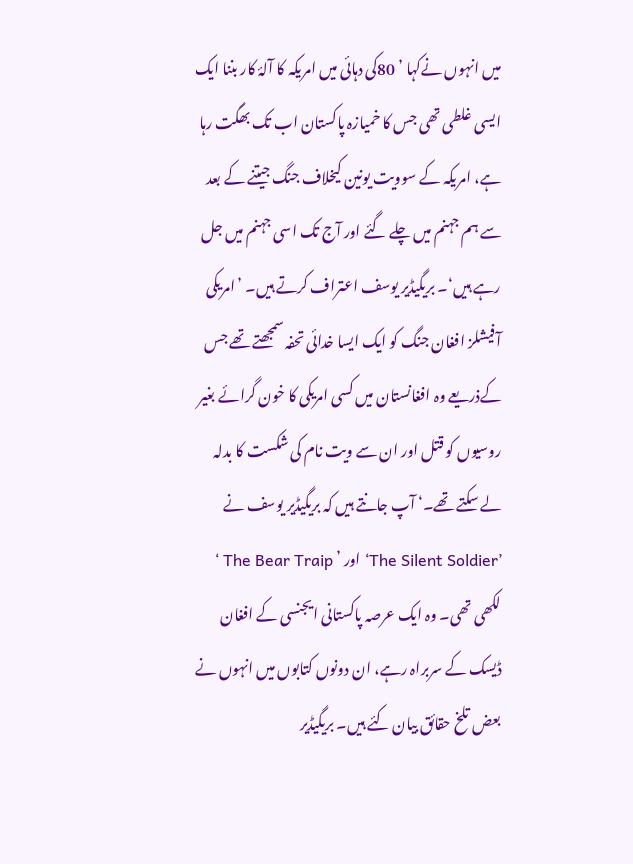میں انہوں نےکہا ’ 80کی دہائی میں امریکہ کا آلۂ کار بننا ایک ایسی غلطی تھی جس کا خمیازہ پاکستان اب تک بھگت رہا ہے، امریکہ کے سوویت یونین کیخلاف جنگ جیتنے کے بعد سے ہم جہنم میں چلے گئے اور آج تک اسی جہنم میں جل رہے ہیں‘۔ بریگیڈیر یوسف اعتراف کرتے ہیں۔ ’امریکی آفیشلز افغان جنگ کو ایک ایسا خدائی تحفہ سمجھتے تھے جس کےذریعے وہ افغانستان میں کسی امریکی کا خون گرائے بغیر روسیوں کو قتل اور ان سے ویت نام کی شکست کا بدلہ لے سکتے تھے۔‘ آپ جانتے ہیں کہ بریگیڈیر یوسف نے ’The Silent Soldier‘ اور ’ The Bear Traip ‘ لکھی تھی۔ وہ ایک عرصہ پاکستانی ایجنسی کے افغان ڈیسک کے سربراہ رہے، ان دونوں کتابوں میں انہوں نے بعض تلخ حقائق بیان کئے ہیں۔ بریگیڈیر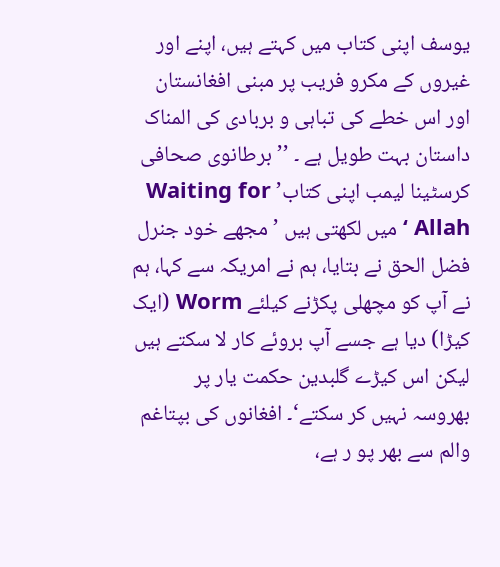یوسف اپنی کتاب میں کہتے ہیں، اپنے اور غیروں کے مکرو فریب پر مبنی افغانستان اور اس خطے کی تباہی و بربادی کی المناک داستان بہت طویل ہے ۔ ’’برطانوی صحافی کرسٹینا لیمب اپنی کتاب’ Waiting for Allah ‘ میں لکھتی ہیں ’مجھے خود جنرل فضل الحق نے بتایا، ہم نے امریکہ سے کہا، ہم نے آپ کو مچھلی پکڑنے کیلئے Worm (ایک کیڑا) دیا ہے جسے آپ بروئے کار لا سکتے ہیں لیکن اس کیڑے گلبدین حکمت یار پر بھروسہ نہیں کر سکتے‘۔ افغانوں کی بپتاغم والم سے بھر پو ر ہے،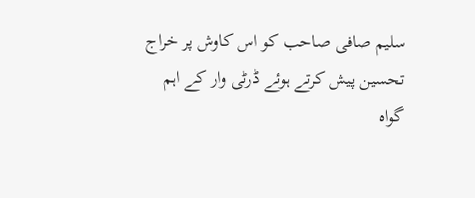سلیم صافی صاحب کو اس کاوش پر خراج تحسین پیش کرتے ہوئے ڈرٹی وار کے اہم گواہ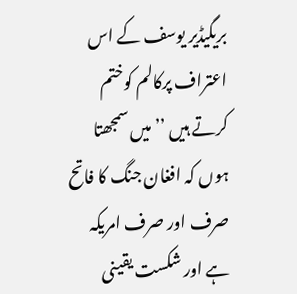بریگیڈیر یوسف کے اس اعتراف پرکالم کوختم کرتے ہیں ’’میں سمجھتا ہوں کہ افغان جنگ کا فاتح صرف اور صرف امریکہ ہے اور شکست یقینی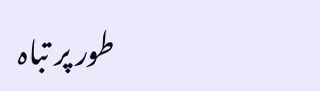طور پر تباہ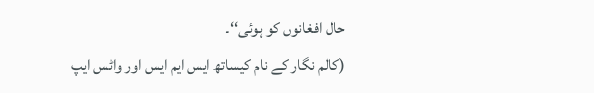حال افغانوں کو ہوئی‘‘۔
(کالم نگار کے نام کیساتھ ایس ایم ایس اور واٹس ایپ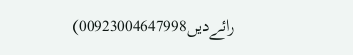رائےدیں00923004647998)